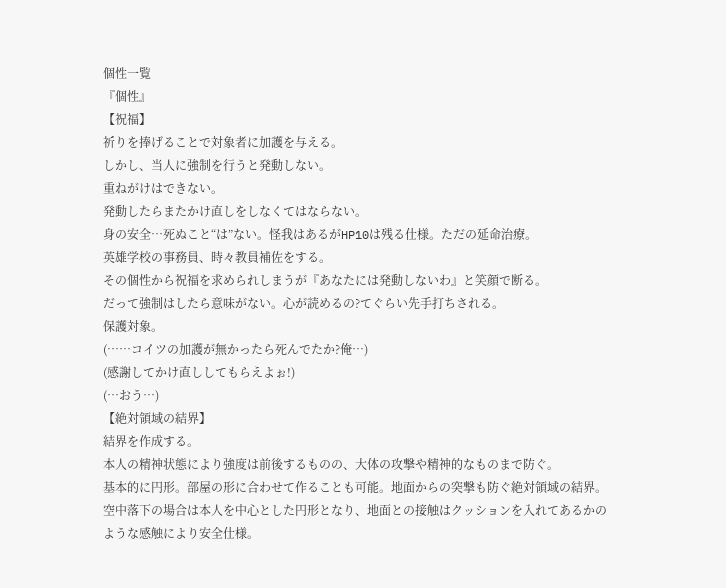個性一覧
『個性』
【祝福】
祈りを捧げることで対象者に加護を与える。
しかし、当人に強制を行うと発動しない。
重ねがけはできない。
発動したらまたかけ直しをしなくてはならない。
身の安全…死ぬこと“は”ない。怪我はあるがHP10は残る仕様。ただの延命治療。
英雄学校の事務員、時々教員補佐をする。
その個性から祝福を求められしまうが『あなたには発動しないわ』と笑顔で断る。
だって強制はしたら意味がない。心が読めるの?てぐらい先手打ちされる。
保護対象。
(……コイツの加護が無かったら死んでたか?俺…)
(感謝してかけ直ししてもらえよぉ!)
(…おう…)
【絶対領域の結界】
結界を作成する。
本人の精神状態により強度は前後するものの、大体の攻撃や精神的なものまで防ぐ。
基本的に円形。部屋の形に合わせて作ることも可能。地面からの突撃も防ぐ絶対領域の結界。
空中落下の場合は本人を中心とした円形となり、地面との接触はクッションを入れてあるかのような感触により安全仕様。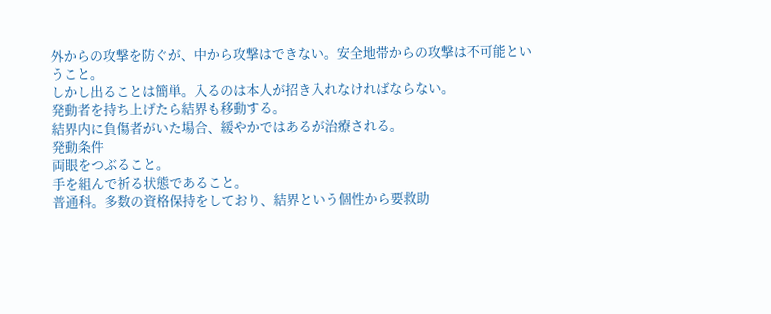外からの攻撃を防ぐが、中から攻撃はできない。安全地帯からの攻撃は不可能ということ。
しかし出ることは簡単。入るのは本人が招き入れなければならない。
発動者を持ち上げたら結界も移動する。
結界内に負傷者がいた場合、緩やかではあるが治療される。
発動条件
両眼をつぶること。
手を組んで祈る状態であること。
普通科。多数の資格保持をしており、結界という個性から要救助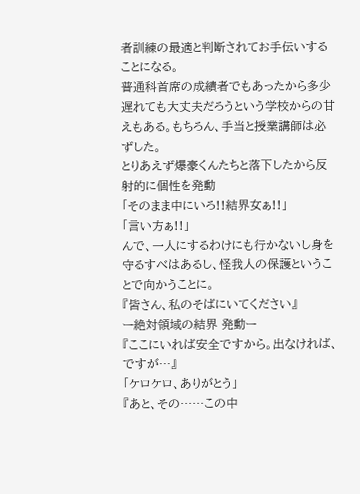者訓練の最適と判断されてお手伝いすることになる。
普通科首席の成績者でもあったから多少遅れても大丈夫だろうという学校からの甘えもある。もちろん、手当と授業講師は必ずした。
とりあえず爆豪くんたちと落下したから反射的に個性を発動
「そのまま中にいろ!!結界女ぁ!!」
「言い方ぁ!!」
んで、一人にするわけにも行かないし身を守るすべはあるし、怪我人の保護ということで向かうことに。
『皆さん、私のそばにいてください』
ー絶対領域の結界 発動ー
『ここにいれば安全ですから。出なければ、ですが…』
「ケロケロ、ありがとう」
『あと、その……この中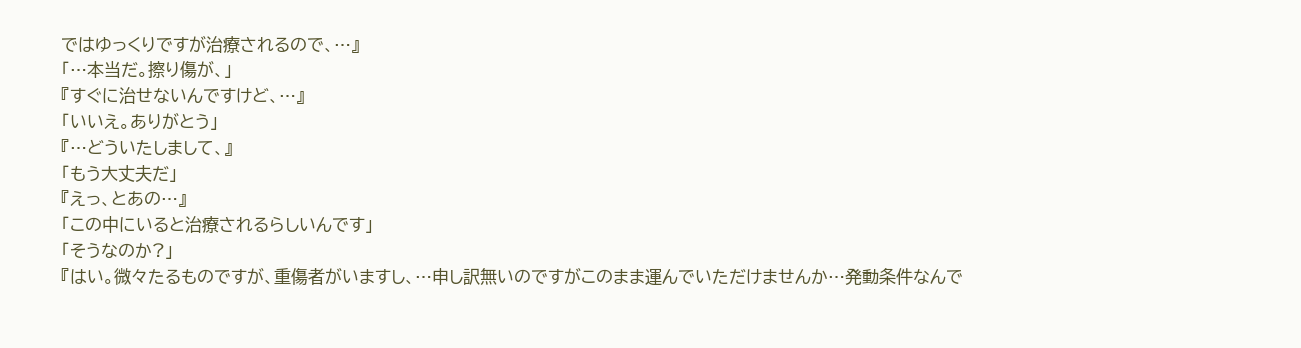ではゆっくりですが治療されるので、…』
「…本当だ。擦り傷が、」
『すぐに治せないんですけど、…』
「いいえ。ありがとう」
『…どういたしまして、』
「もう大丈夫だ」
『えっ、とあの…』
「この中にいると治療されるらしいんです」
「そうなのか?」
『はい。微々たるものですが、重傷者がいますし、…申し訳無いのですがこのまま運んでいただけませんか…発動条件なんで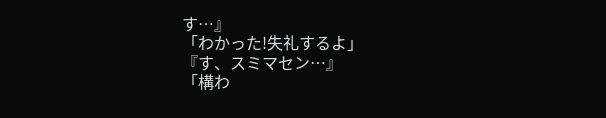す…』
「わかった!失礼するよ」
『す、スミマセン…』
「構わ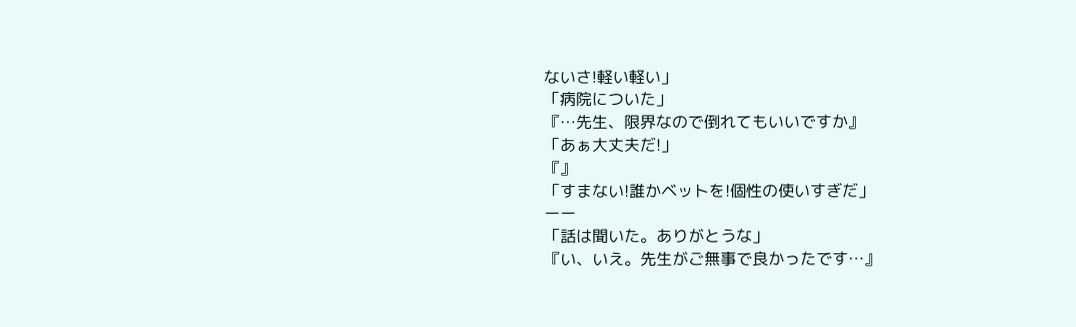ないさ!軽い軽い」
「病院についた」
『…先生、限界なので倒れてもいいですか』
「あぁ大丈夫だ!」
『』
「すまない!誰かベットを!個性の使いすぎだ」
ーー
「話は聞いた。ありがとうな」
『い、いえ。先生がご無事で良かったです…』